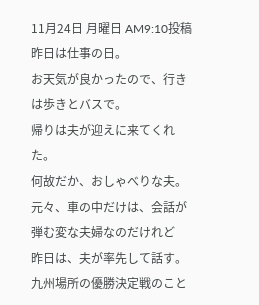11月24日 月曜日 AM9:10投稿
昨日は仕事の日。
お天気が良かったので、行きは歩きとバスで。
帰りは夫が迎えに来てくれた。
何故だか、おしゃべりな夫。
元々、車の中だけは、会話が弾む変な夫婦なのだけれど
昨日は、夫が率先して話す。
九州場所の優勝決定戦のこと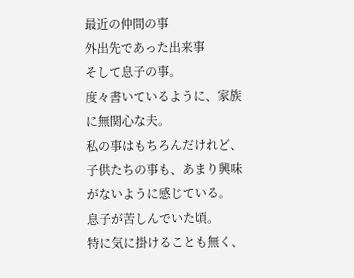最近の仲間の事
外出先であった出来事
そして息子の事。
度々書いているように、家族に無関心な夫。
私の事はもちろんだけれど、
子供たちの事も、あまり興味がないように感じている。
息子が苦しんでいた頃。
特に気に掛けることも無く、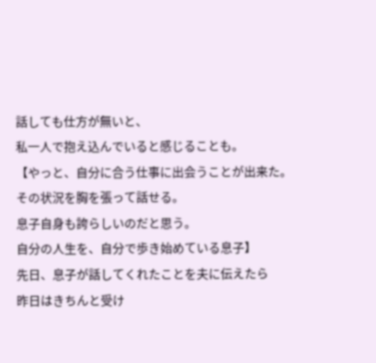話しても仕方が無いと、
私一人で抱え込んでいると感じることも。
【やっと、自分に合う仕事に出会うことが出来た。
その状況を胸を張って話せる。
息子自身も誇らしいのだと思う。
自分の人生を、自分で歩き始めている息子】
先日、息子が話してくれたことを夫に伝えたら
昨日はきちんと受け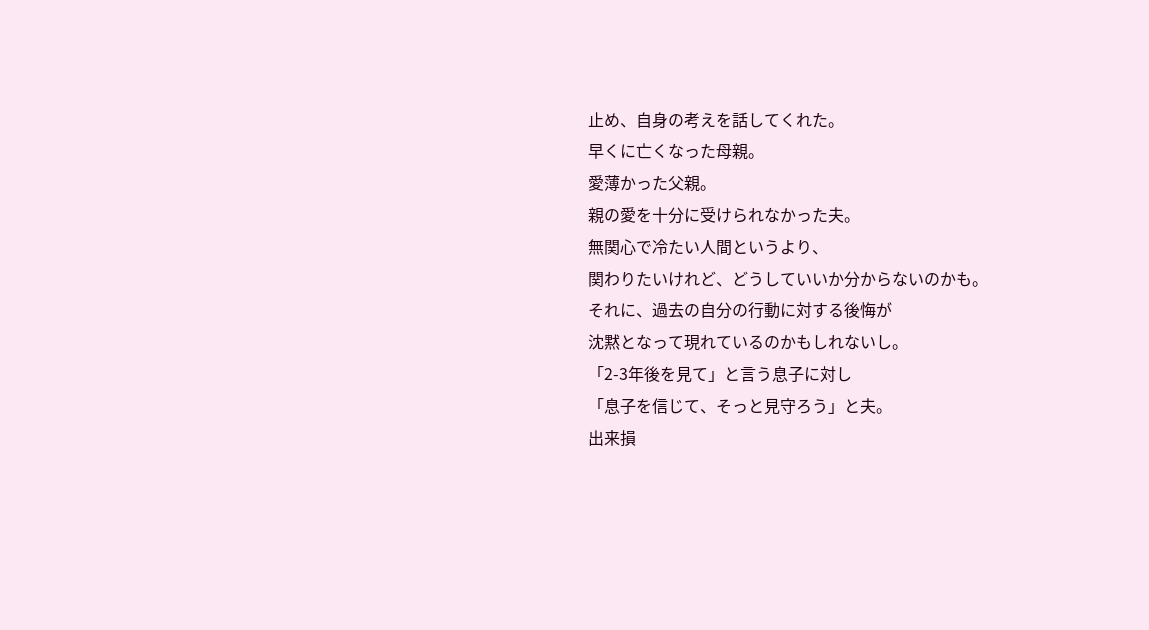止め、自身の考えを話してくれた。
早くに亡くなった母親。
愛薄かった父親。
親の愛を十分に受けられなかった夫。
無関心で冷たい人間というより、
関わりたいけれど、どうしていいか分からないのかも。
それに、過去の自分の行動に対する後悔が
沈黙となって現れているのかもしれないし。
「2-3年後を見て」と言う息子に対し
「息子を信じて、そっと見守ろう」と夫。
出来損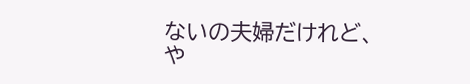ないの夫婦だけれど、
や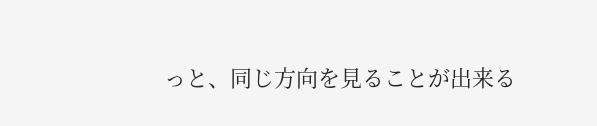っと、同じ方向を見ることが出来る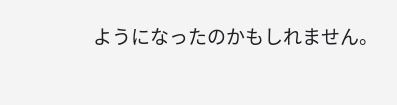ようになったのかもしれません。